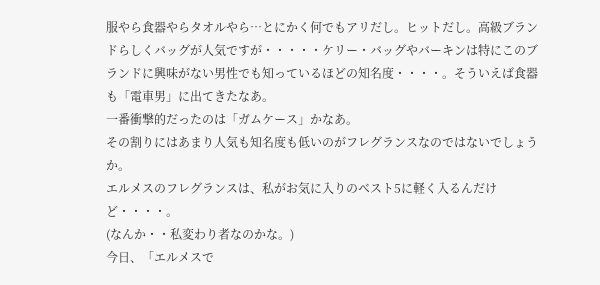服やら食器やらタオルやら…とにかく何でもアリだし。ヒットだし。高級ブランドらしくバッグが人気ですが・・・・・ケリー・バッグやバーキンは特にこのブランドに興味がない男性でも知っているほどの知名度・・・・。そういえば食器も「電車男」に出てきたなあ。
一番衝撃的だったのは「ガムケース」かなあ。
その割りにはあまり人気も知名度も低いのがフレグランスなのではないでしょうか。
エルメスのフレグランスは、私がお気に入りのベスト5に軽く入るんだけど・・・・。
(なんか・・私変わり者なのかな。)
今日、「エルメスで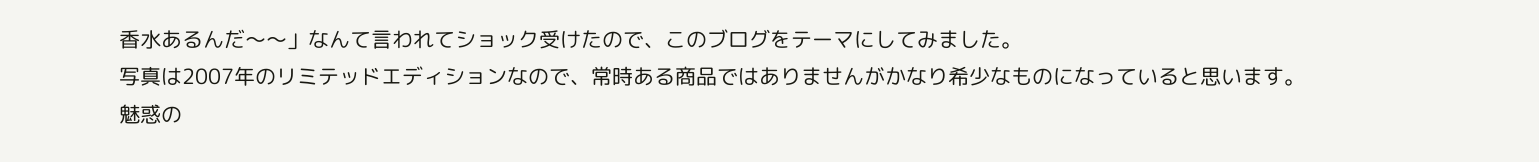香水あるんだ〜〜」なんて言われてショック受けたので、このブログをテーマにしてみました。
写真は2007年のリミテッドエディションなので、常時ある商品ではありませんがかなり希少なものになっていると思います。
魅惑の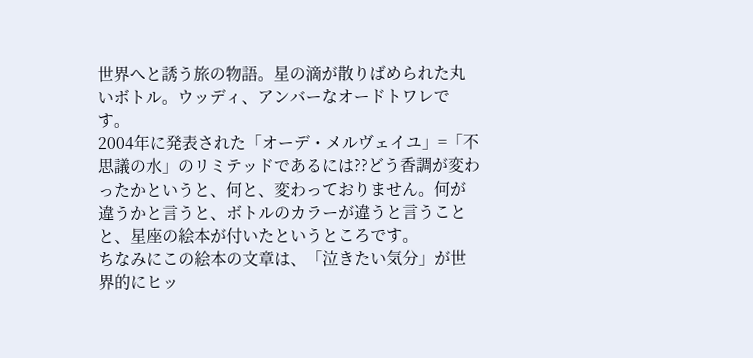世界へと誘う旅の物語。星の滴が散りばめられた丸いボトル。ウッディ、アンバーなオードトワレです。
2004年に発表された「オーデ・メルヴェイユ」=「不思議の水」のリミテッドであるには??どう香調が変わったかというと、何と、変わっておりません。何が違うかと言うと、ボトルのカラーが違うと言うことと、星座の絵本が付いたというところです。
ちなみにこの絵本の文章は、「泣きたい気分」が世界的にヒッ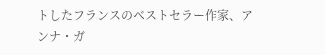トしたフランスのベストセラー作家、アンナ・ガ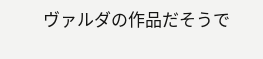ヴァルダの作品だそうで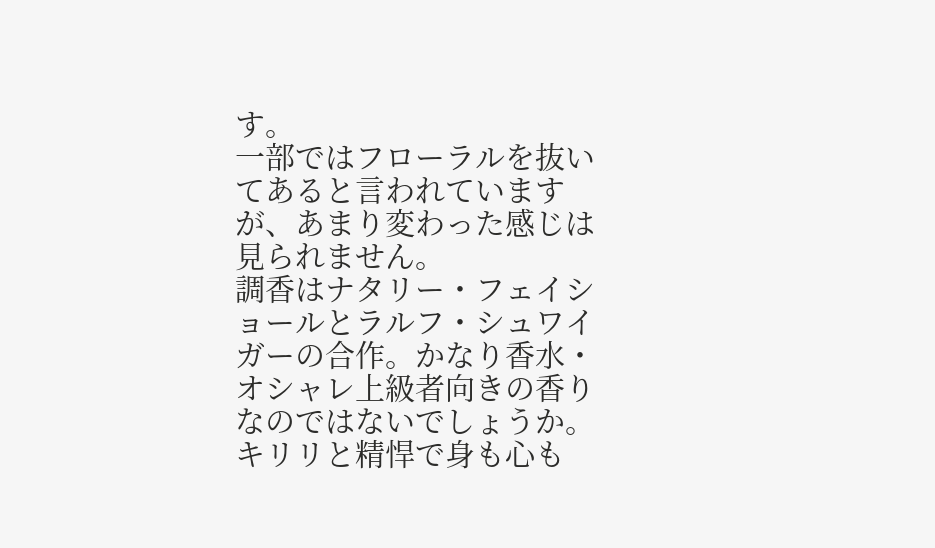す。
一部ではフローラルを抜いてあると言われていますが、あまり変わった感じは見られません。
調香はナタリー・フェイショールとラルフ・シュワイガーの合作。かなり香水・オシャレ上級者向きの香りなのではないでしょうか。キリリと精悍で身も心も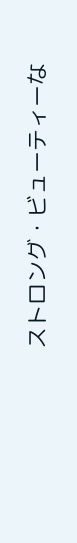ストロング・ビューティーな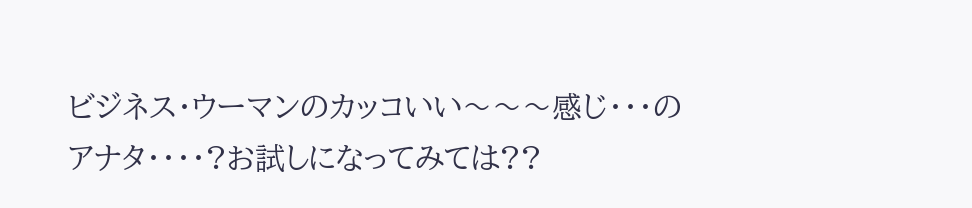ビジネス・ウーマンのカッコいい〜〜〜感じ・・・のアナタ・・・・?お試しになってみては??